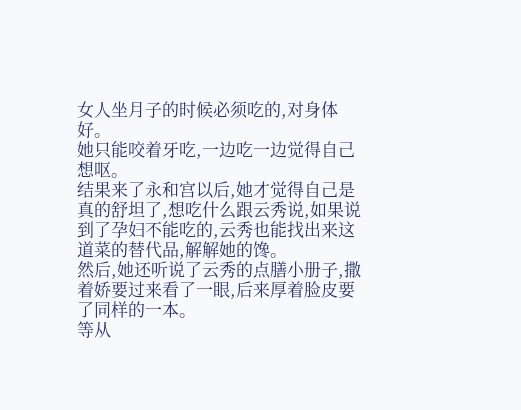女人坐月子的时候必须吃的,对身体好。
她只能咬着牙吃,一边吃一边觉得自己想呕。
结果来了永和宫以后,她才觉得自己是真的舒坦了,想吃什么跟云秀说,如果说到了孕妇不能吃的,云秀也能找出来这道菜的替代品,解解她的馋。
然后,她还听说了云秀的点膳小册子,撒着娇要过来看了一眼,后来厚着脸皮要了同样的一本。
等从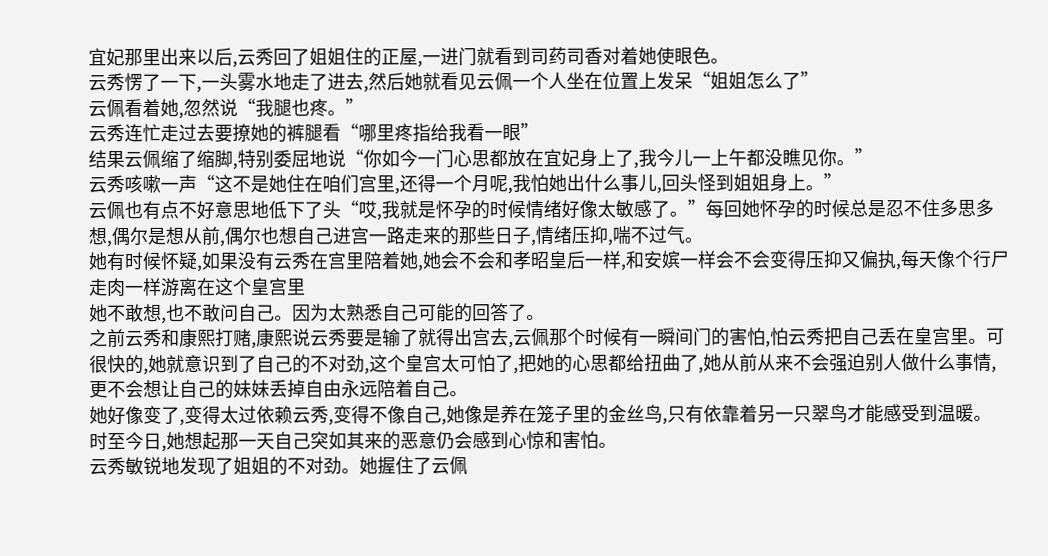宜妃那里出来以后,云秀回了姐姐住的正屋,一进门就看到司药司香对着她使眼色。
云秀愣了一下,一头雾水地走了进去,然后她就看见云佩一个人坐在位置上发呆“姐姐怎么了”
云佩看着她,忽然说“我腿也疼。”
云秀连忙走过去要撩她的裤腿看“哪里疼指给我看一眼”
结果云佩缩了缩脚,特别委屈地说“你如今一门心思都放在宜妃身上了,我今儿一上午都没瞧见你。”
云秀咳嗽一声“这不是她住在咱们宫里,还得一个月呢,我怕她出什么事儿,回头怪到姐姐身上。”
云佩也有点不好意思地低下了头“哎,我就是怀孕的时候情绪好像太敏感了。”每回她怀孕的时候总是忍不住多思多想,偶尔是想从前,偶尔也想自己进宫一路走来的那些日子,情绪压抑,喘不过气。
她有时候怀疑,如果没有云秀在宫里陪着她,她会不会和孝昭皇后一样,和安嫔一样会不会变得压抑又偏执,每天像个行尸走肉一样游离在这个皇宫里
她不敢想,也不敢问自己。因为太熟悉自己可能的回答了。
之前云秀和康熙打赌,康熙说云秀要是输了就得出宫去,云佩那个时候有一瞬间门的害怕,怕云秀把自己丢在皇宫里。可很快的,她就意识到了自己的不对劲,这个皇宫太可怕了,把她的心思都给扭曲了,她从前从来不会强迫别人做什么事情,更不会想让自己的妹妹丢掉自由永远陪着自己。
她好像变了,变得太过依赖云秀,变得不像自己,她像是养在笼子里的金丝鸟,只有依靠着另一只翠鸟才能感受到温暖。
时至今日,她想起那一天自己突如其来的恶意仍会感到心惊和害怕。
云秀敏锐地发现了姐姐的不对劲。她握住了云佩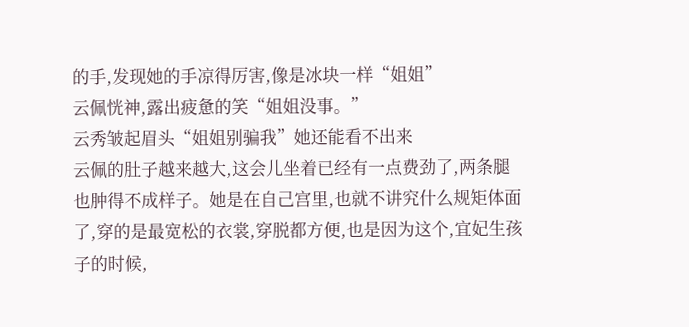的手,发现她的手凉得厉害,像是冰块一样“姐姐”
云佩恍神,露出疲惫的笑“姐姐没事。”
云秀皱起眉头“姐姐别骗我”她还能看不出来
云佩的肚子越来越大,这会儿坐着已经有一点费劲了,两条腿也肿得不成样子。她是在自己宫里,也就不讲究什么规矩体面了,穿的是最宽松的衣裳,穿脱都方便,也是因为这个,宜妃生孩子的时候,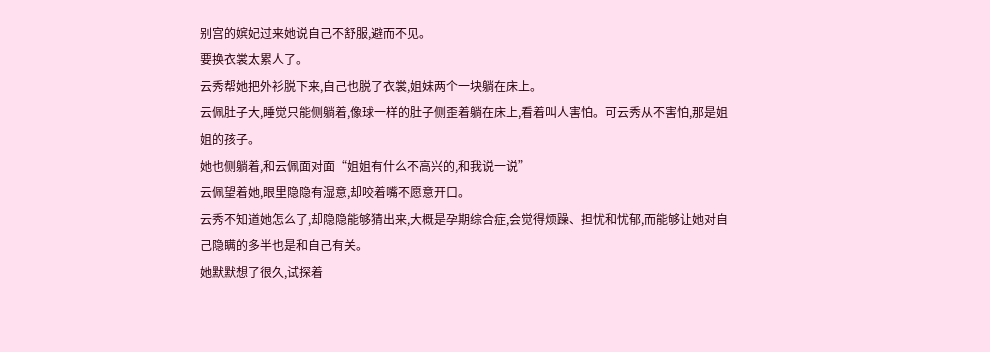别宫的嫔妃过来她说自己不舒服,避而不见。
要换衣裳太累人了。
云秀帮她把外衫脱下来,自己也脱了衣裳,姐妹两个一块躺在床上。
云佩肚子大,睡觉只能侧躺着,像球一样的肚子侧歪着躺在床上,看着叫人害怕。可云秀从不害怕,那是姐姐的孩子。
她也侧躺着,和云佩面对面“姐姐有什么不高兴的,和我说一说”
云佩望着她,眼里隐隐有湿意,却咬着嘴不愿意开口。
云秀不知道她怎么了,却隐隐能够猜出来,大概是孕期综合症,会觉得烦躁、担忧和忧郁,而能够让她对自己隐瞒的多半也是和自己有关。
她默默想了很久,试探着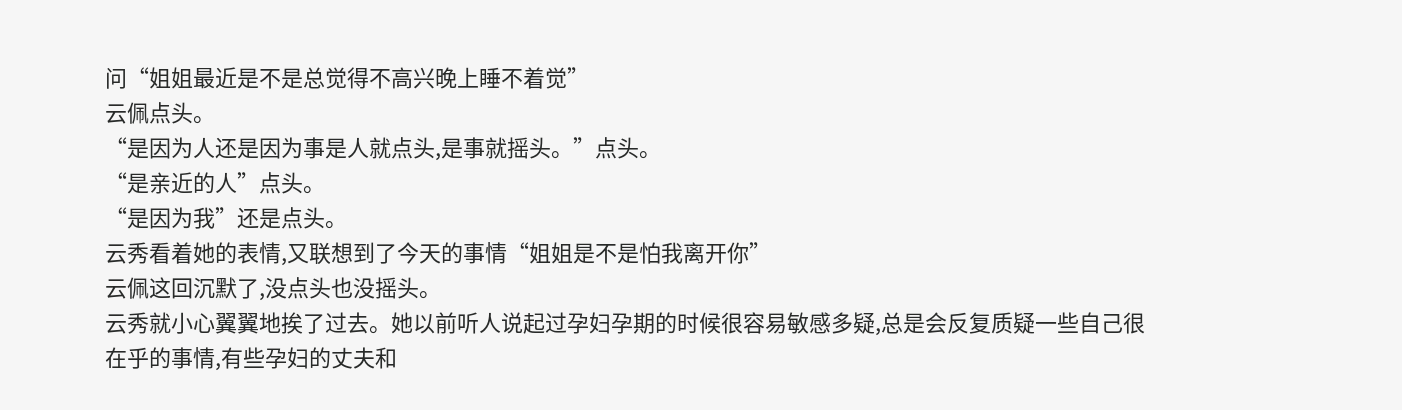问“姐姐最近是不是总觉得不高兴晚上睡不着觉”
云佩点头。
“是因为人还是因为事是人就点头,是事就摇头。”点头。
“是亲近的人”点头。
“是因为我”还是点头。
云秀看着她的表情,又联想到了今天的事情“姐姐是不是怕我离开你”
云佩这回沉默了,没点头也没摇头。
云秀就小心翼翼地挨了过去。她以前听人说起过孕妇孕期的时候很容易敏感多疑,总是会反复质疑一些自己很在乎的事情,有些孕妇的丈夫和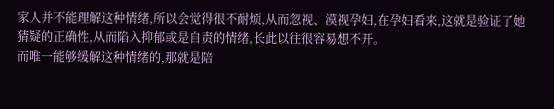家人并不能理解这种情绪,所以会觉得很不耐烦,从而忽视、漠视孕妇,在孕妇看来,这就是验证了她猜疑的正确性,从而陷入抑郁或是自责的情绪,长此以往很容易想不开。
而唯一能够缓解这种情绪的,那就是陪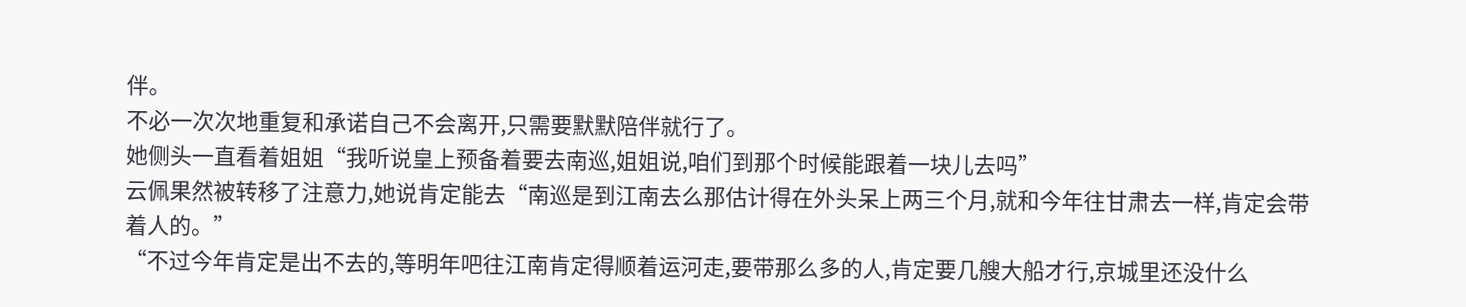伴。
不必一次次地重复和承诺自己不会离开,只需要默默陪伴就行了。
她侧头一直看着姐姐“我听说皇上预备着要去南巡,姐姐说,咱们到那个时候能跟着一块儿去吗”
云佩果然被转移了注意力,她说肯定能去“南巡是到江南去么那估计得在外头呆上两三个月,就和今年往甘肃去一样,肯定会带着人的。”
“不过今年肯定是出不去的,等明年吧往江南肯定得顺着运河走,要带那么多的人,肯定要几艘大船才行,京城里还没什么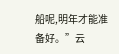船呢,明年才能准备好。”云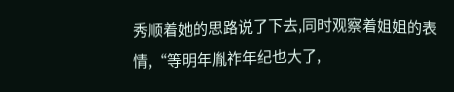秀顺着她的思路说了下去,同时观察着姐姐的表情,“等明年胤祚年纪也大了,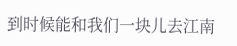到时候能和我们一块儿去江南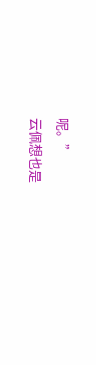呢。”
云佩想也是